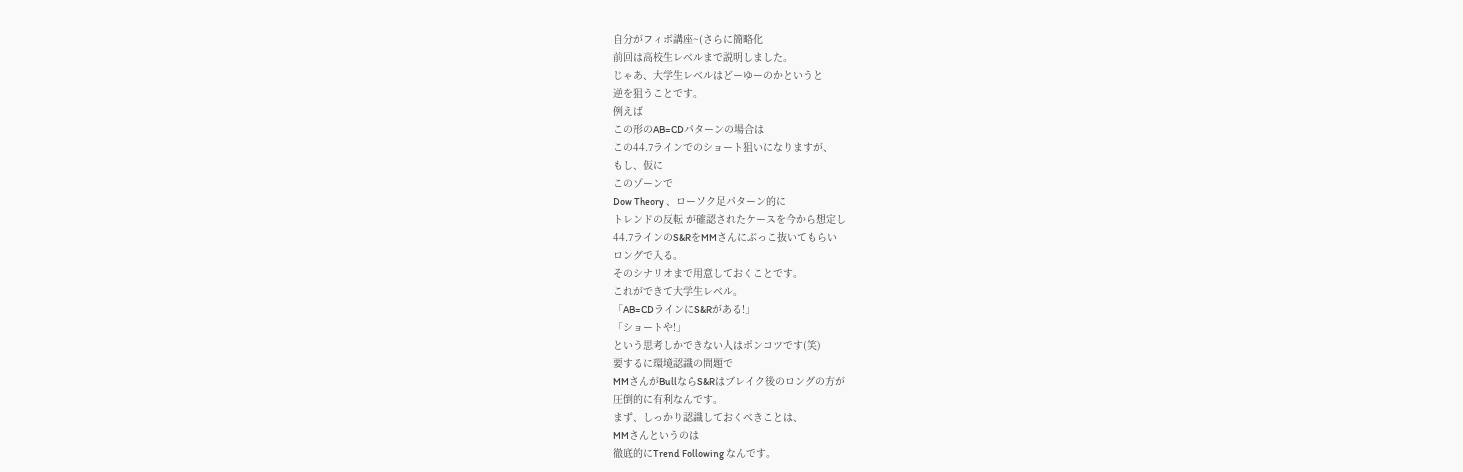自分がフィボ講座~(さらに簡略化
前回は高校生レベルまで説明しました。
じゃあ、大学生レベルはどーゆーのかというと
逆を狙うことです。
例えば
この形のAB=CDパターンの場合は
この44.7ラインでのショート狙いになりますが、
もし、仮に
このゾーンで
Dow Theory 、ローソク足パターン的に
トレンドの反転 が確認されたケースを今から想定し
44.7ラインのS&RをMMさんにぶっこ抜いてもらい
ロングで入る。
そのシナリオまで用意しておくことです。
これができて大学生レベル。
「AB=CDラインにS&Rがある!」
「ショートや!」
という思考しかできない人はポンコツです(笑)
要するに環境認識の問題で
MMさんがBullならS&Rはブレイク後のロングの方が
圧倒的に有利なんです。
まず、しっかり認識しておくべきことは、
MMさんというのは
徹底的にTrend Following なんです。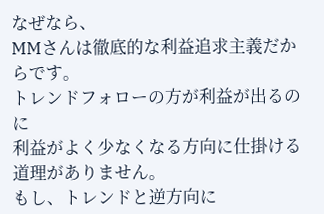なぜなら、
MMさんは徹底的な利益追求主義だからです。
トレンドフォローの方が利益が出るのに
利益がよく少なくなる方向に仕掛ける道理がありません。
もし、トレンドと逆方向に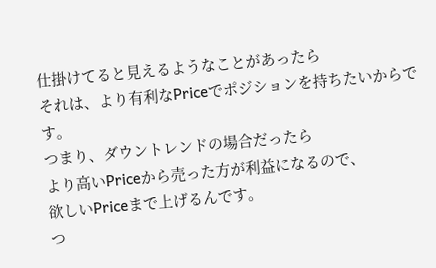仕掛けてると見えるようなことがあったら
それは、より有利なPriceでポジションを持ちたいからです。
つまり、ダウントレンドの場合だったら
より高いPriceから売った方が利益になるので、
欲しいPriceまで上げるんです。
つ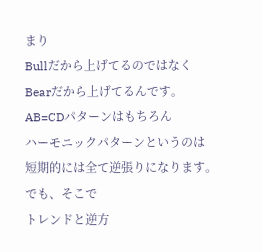まり
Bullだから上げてるのではなく
Bearだから上げてるんです。
AB=CDパターンはもちろん
ハーモニックパターンというのは
短期的には全て逆張りになります。
でも、そこで
トレンドと逆方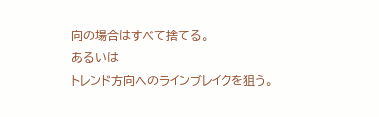向の場合はすべて捨てる。
あるいは
トレンド方向へのラインブレイクを狙う。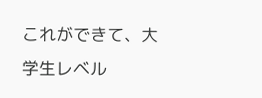これができて、大学生レベル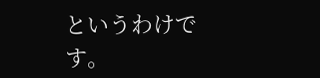というわけです。